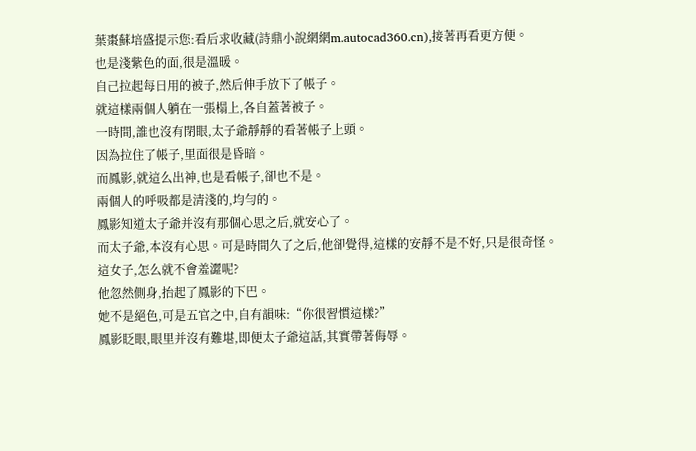葉棗蘇培盛提示您:看后求收藏(詩鼎小說網網m.autocad360.cn),接著再看更方便。
也是淺紫色的面,很是溫暖。
自己拉起每日用的被子,然后伸手放下了帳子。
就這樣兩個人躺在一張榻上,各自蓋著被子。
一時間,誰也沒有閉眼,太子爺靜靜的看著帳子上頭。
因為拉住了帳子,里面很是昏暗。
而鳳影,就這么出神,也是看帳子,卻也不是。
兩個人的呼吸都是清淺的,均勻的。
鳳影知道太子爺并沒有那個心思之后,就安心了。
而太子爺,本沒有心思。可是時間久了之后,他卻覺得,這樣的安靜不是不好,只是很奇怪。
這女子,怎么就不會羞澀呢?
他忽然側身,抬起了鳳影的下巴。
她不是絕色,可是五官之中,自有韻味:“你很習慣這樣?”
鳳影眨眼,眼里并沒有難堪,即便太子爺這話,其實帶著侮辱。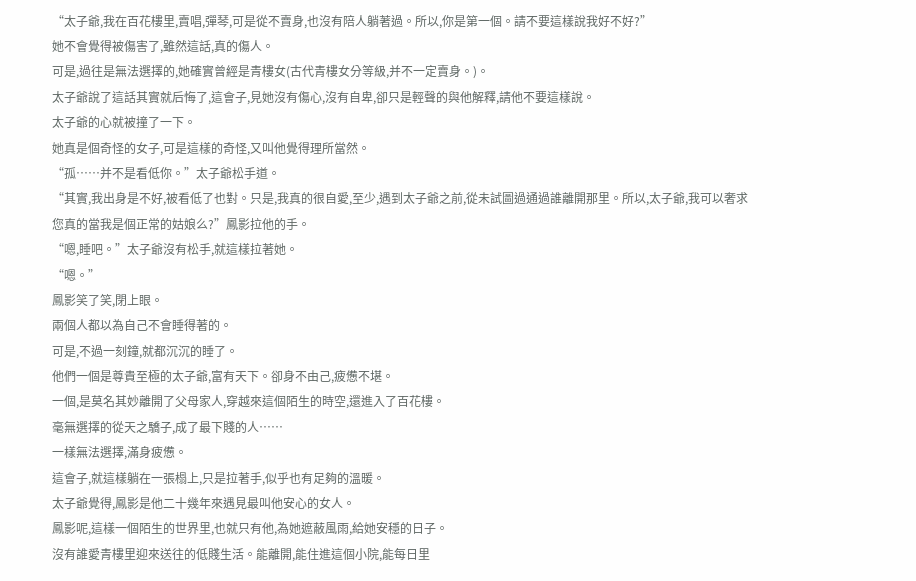“太子爺,我在百花樓里,賣唱,彈琴,可是從不賣身,也沒有陪人躺著過。所以,你是第一個。請不要這樣說我好不好?”
她不會覺得被傷害了,雖然這話,真的傷人。
可是,過往是無法選擇的,她確實曾經是青樓女(古代青樓女分等級,并不一定賣身。)。
太子爺說了這話其實就后悔了,這會子,見她沒有傷心,沒有自卑,卻只是輕聲的與他解釋,請他不要這樣說。
太子爺的心就被撞了一下。
她真是個奇怪的女子,可是這樣的奇怪,又叫他覺得理所當然。
“孤……并不是看低你。”太子爺松手道。
“其實,我出身是不好,被看低了也對。只是,我真的很自愛,至少,遇到太子爺之前,從未試圖過通過誰離開那里。所以,太子爺,我可以奢求您真的當我是個正常的姑娘么?”鳳影拉他的手。
“嗯,睡吧。”太子爺沒有松手,就這樣拉著她。
“嗯。”
鳳影笑了笑,閉上眼。
兩個人都以為自己不會睡得著的。
可是,不過一刻鐘,就都沉沉的睡了。
他們一個是尊貴至極的太子爺,富有天下。卻身不由己,疲憊不堪。
一個,是莫名其妙離開了父母家人,穿越來這個陌生的時空,還進入了百花樓。
毫無選擇的從天之驕子,成了最下賤的人……
一樣無法選擇,滿身疲憊。
這會子,就這樣躺在一張榻上,只是拉著手,似乎也有足夠的溫暖。
太子爺覺得,鳳影是他二十幾年來遇見最叫他安心的女人。
鳳影呢,這樣一個陌生的世界里,也就只有他,為她遮蔽風雨,給她安穩的日子。
沒有誰愛青樓里迎來送往的低賤生活。能離開,能住進這個小院,能每日里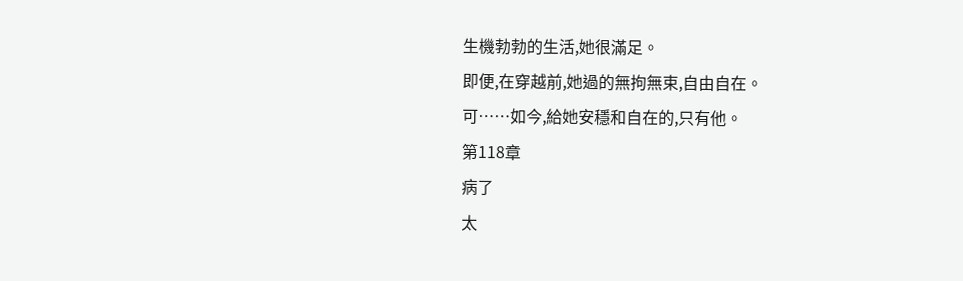生機勃勃的生活,她很滿足。
即便,在穿越前,她過的無拘無束,自由自在。
可……如今,給她安穩和自在的,只有他。
第118章
病了
太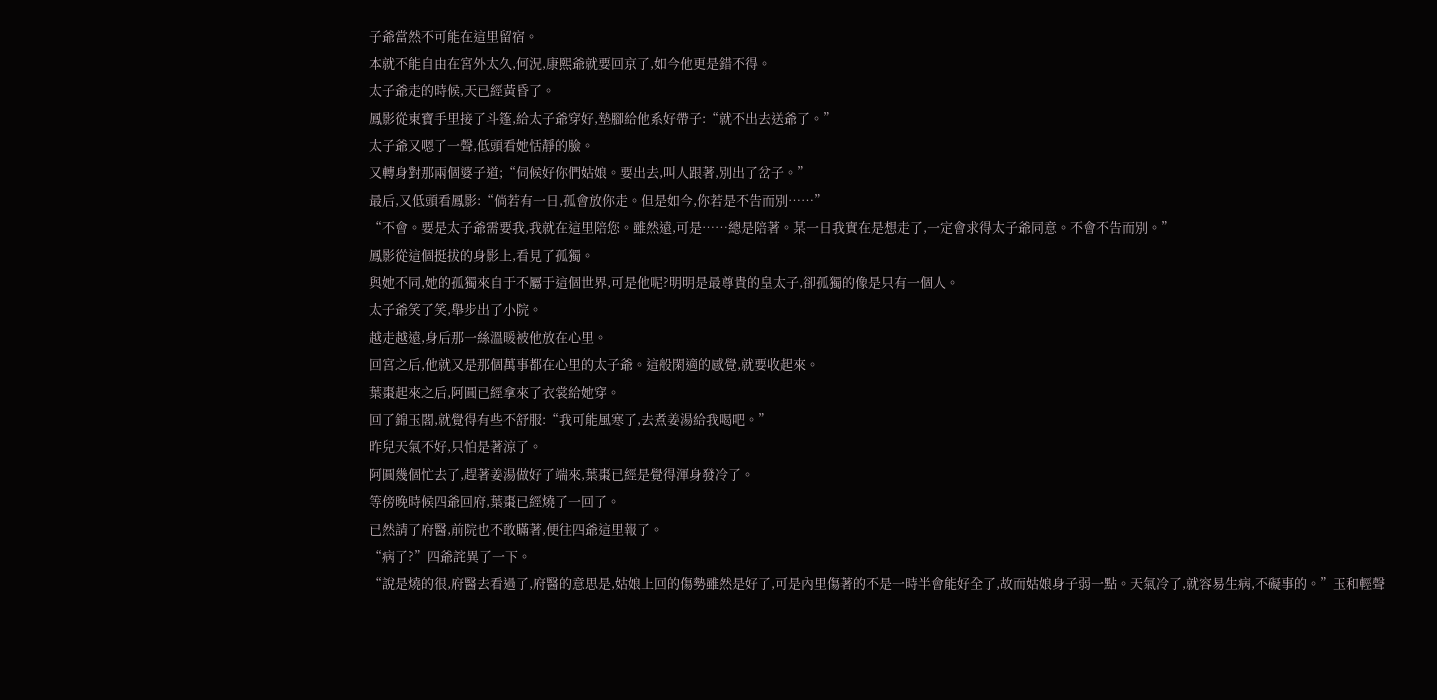子爺當然不可能在這里留宿。
本就不能自由在宮外太久,何況,康熙爺就要回京了,如今他更是錯不得。
太子爺走的時候,天已經黃昏了。
鳳影從東寶手里接了斗篷,給太子爺穿好,墊腳給他系好帶子:“就不出去送爺了。”
太子爺又嗯了一聲,低頭看她恬靜的臉。
又轉身對那兩個婆子道;“伺候好你們姑娘。要出去,叫人跟著,別出了岔子。”
最后,又低頭看鳳影:“倘若有一日,孤會放你走。但是如今,你若是不告而別……”
“不會。要是太子爺需要我,我就在這里陪您。雖然遠,可是……總是陪著。某一日我實在是想走了,一定會求得太子爺同意。不會不告而別。”
鳳影從這個挺拔的身影上,看見了孤獨。
與她不同,她的孤獨來自于不屬于這個世界,可是他呢?明明是最尊貴的皇太子,卻孤獨的像是只有一個人。
太子爺笑了笑,舉步出了小院。
越走越遠,身后那一絲溫暖被他放在心里。
回宮之后,他就又是那個萬事都在心里的太子爺。這般閑適的感覺,就要收起來。
葉棗起來之后,阿圓已經拿來了衣裳給她穿。
回了錦玉閣,就覺得有些不舒服:“我可能風寒了,去煮姜湯給我喝吧。”
昨兒天氣不好,只怕是著涼了。
阿圓幾個忙去了,趕著姜湯做好了端來,葉棗已經是覺得渾身發冷了。
等傍晚時候四爺回府,葉棗已經燒了一回了。
已然請了府醫,前院也不敢瞞著,便往四爺這里報了。
“病了?”四爺詫異了一下。
“說是燒的很,府醫去看過了,府醫的意思是,姑娘上回的傷勢雖然是好了,可是內里傷著的不是一時半會能好全了,故而姑娘身子弱一點。天氣冷了,就容易生病,不礙事的。”玉和輕聲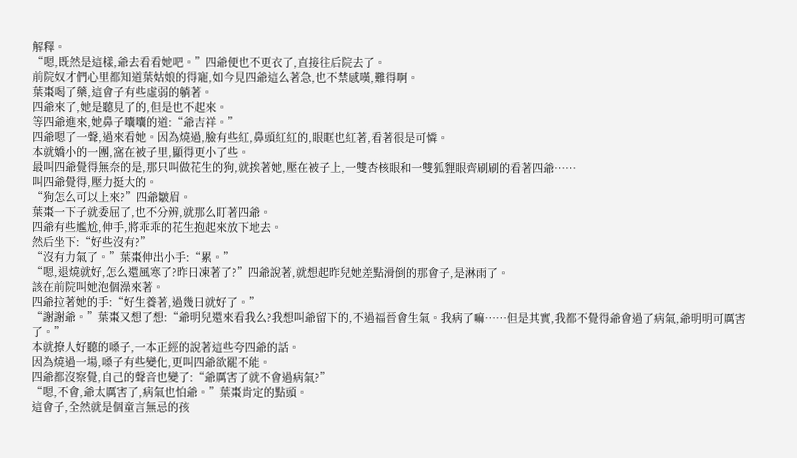解釋。
“嗯,既然是這樣,爺去看看她吧。”四爺便也不更衣了,直接往后院去了。
前院奴才們心里都知道葉姑娘的得寵,如今見四爺這么著急,也不禁感嘆,難得啊。
葉棗喝了藥,這會子有些虛弱的躺著。
四爺來了,她是聽見了的,但是也不起來。
等四爺進來,她鼻子囔囔的道:“爺吉祥。”
四爺嗯了一聲,過來看她。因為燒過,臉有些紅,鼻頭紅紅的,眼眶也紅著,看著很是可憐。
本就嬌小的一團,窩在被子里,顯得更小了些。
最叫四爺覺得無奈的是,那只叫做花生的狗,就挨著她,壓在被子上,一雙杏核眼和一雙狐貍眼齊刷刷的看著四爺……
叫四爺覺得,壓力挺大的。
“狗怎么可以上來?”四爺皺眉。
葉棗一下子就委屈了,也不分辨,就那么盯著四爺。
四爺有些尷尬,伸手,將乖乖的花生抱起來放下地去。
然后坐下:“好些沒有?”
“沒有力氣了。”葉棗伸出小手:“累。”
“嗯,退燒就好,怎么還風寒了?昨日凍著了?”四爺說著,就想起昨兒她差點滑倒的那會子,是淋雨了。
該在前院叫她泡個澡來著。
四爺拉著她的手:“好生養著,過幾日就好了。”
“謝謝爺。”葉棗又想了想:“爺明兒還來看我么?我想叫爺留下的,不過福晉會生氣。我病了嘛……但是其實,我都不覺得爺會過了病氣,爺明明可厲害了。”
本就撩人好聽的嗓子,一本正經的說著這些夸四爺的話。
因為燒過一場,嗓子有些變化,更叫四爺欲罷不能。
四爺都沒察覺,自己的聲音也變了:“爺厲害了就不會過病氣?”
“嗯,不會,爺太厲害了,病氣也怕爺。”葉棗肯定的點頭。
這會子,全然就是個童言無忌的孩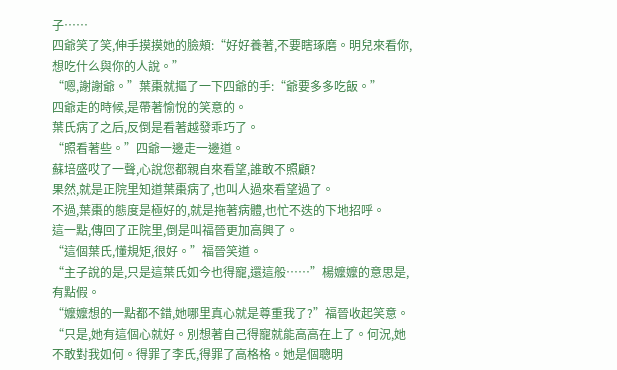子……
四爺笑了笑,伸手摸摸她的臉頰:“好好養著,不要瞎琢磨。明兒來看你,想吃什么與你的人說。”
“嗯,謝謝爺。”葉棗就摳了一下四爺的手:“爺要多多吃飯。”
四爺走的時候,是帶著愉悅的笑意的。
葉氏病了之后,反倒是看著越發乖巧了。
“照看著些。”四爺一邊走一邊道。
蘇培盛哎了一聲,心說您都親自來看望,誰敢不照顧?
果然,就是正院里知道葉棗病了,也叫人過來看望過了。
不過,葉棗的態度是極好的,就是拖著病體,也忙不迭的下地招呼。
這一點,傳回了正院里,倒是叫福晉更加高興了。
“這個葉氏,懂規矩,很好。”福晉笑道。
“主子說的是,只是這葉氏如今也得寵,還這般……”楊嬤嬤的意思是,有點假。
“嬤嬤想的一點都不錯,她哪里真心就是尊重我了?”福晉收起笑意。
“只是,她有這個心就好。別想著自己得寵就能高高在上了。何況,她不敢對我如何。得罪了李氏,得罪了高格格。她是個聰明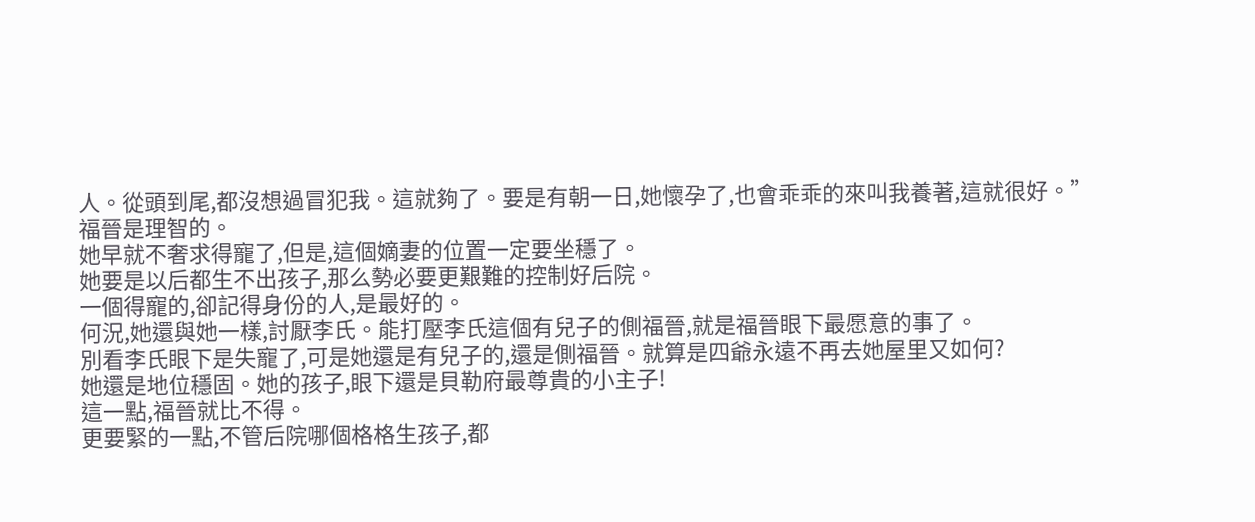人。從頭到尾,都沒想過冒犯我。這就夠了。要是有朝一日,她懷孕了,也會乖乖的來叫我養著,這就很好。”
福晉是理智的。
她早就不奢求得寵了,但是,這個嫡妻的位置一定要坐穩了。
她要是以后都生不出孩子,那么勢必要更艱難的控制好后院。
一個得寵的,卻記得身份的人,是最好的。
何況,她還與她一樣,討厭李氏。能打壓李氏這個有兒子的側福晉,就是福晉眼下最愿意的事了。
別看李氏眼下是失寵了,可是她還是有兒子的,還是側福晉。就算是四爺永遠不再去她屋里又如何?
她還是地位穩固。她的孩子,眼下還是貝勒府最尊貴的小主子!
這一點,福晉就比不得。
更要緊的一點,不管后院哪個格格生孩子,都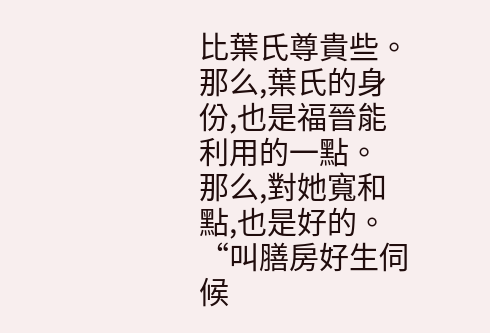比葉氏尊貴些。
那么,葉氏的身份,也是福晉能利用的一點。
那么,對她寬和點,也是好的。
“叫膳房好生伺候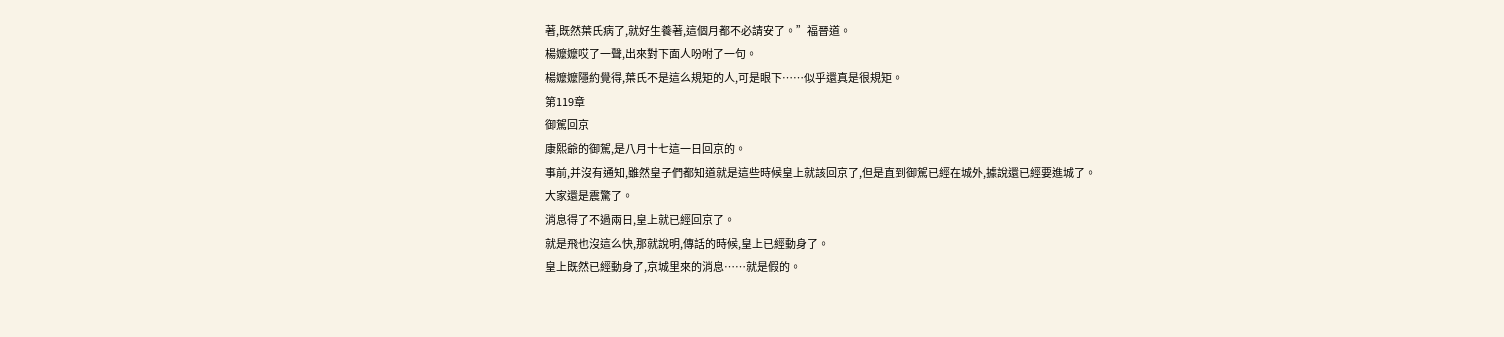著,既然葉氏病了,就好生養著,這個月都不必請安了。”福晉道。
楊嬤嬤哎了一聲,出來對下面人吩咐了一句。
楊嬤嬤隱約覺得,葉氏不是這么規矩的人,可是眼下……似乎還真是很規矩。
第119章
御駕回京
康熙爺的御駕,是八月十七這一日回京的。
事前,并沒有通知,雖然皇子們都知道就是這些時候皇上就該回京了,但是直到御駕已經在城外,據說還已經要進城了。
大家還是震驚了。
消息得了不過兩日,皇上就已經回京了。
就是飛也沒這么快,那就說明,傳話的時候,皇上已經動身了。
皇上既然已經動身了,京城里來的消息……就是假的。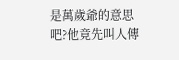是萬歲爺的意思吧?他竟先叫人傳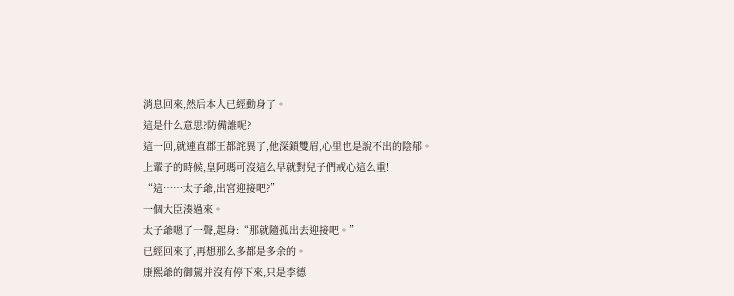消息回來,然后本人已經動身了。
這是什么意思?防備誰呢?
這一回,就連直郡王都詫異了,他深鎖雙眉,心里也是說不出的陰郁。
上輩子的時候,皇阿瑪可沒這么早就對兒子們戒心這么重!
“這……太子爺,出宮迎接吧?”
一個大臣湊過來。
太子爺嗯了一聲,起身:“那就隨孤出去迎接吧。”
已經回來了,再想那么多都是多余的。
康熙爺的御駕并沒有停下來,只是李德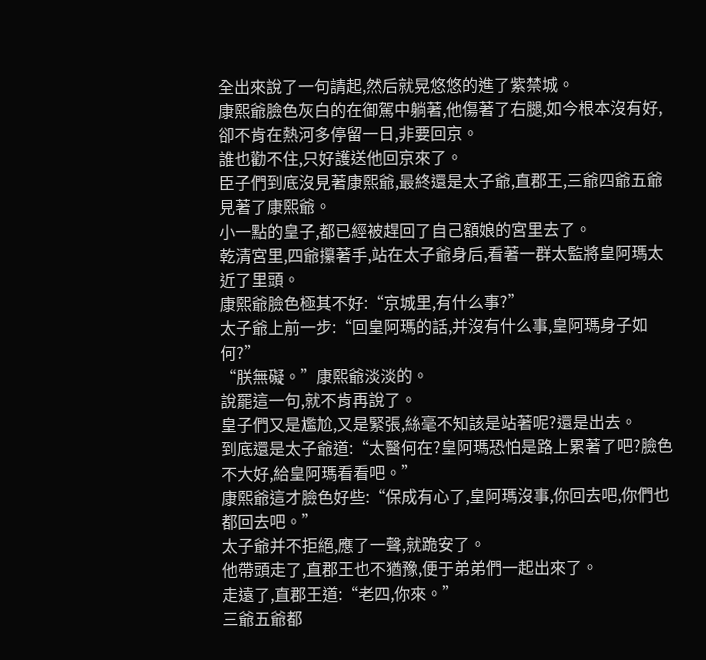全出來說了一句請起,然后就晃悠悠的進了紫禁城。
康熙爺臉色灰白的在御駕中躺著,他傷著了右腿,如今根本沒有好,卻不肯在熱河多停留一日,非要回京。
誰也勸不住,只好護送他回京來了。
臣子們到底沒見著康熙爺,最終還是太子爺,直郡王,三爺四爺五爺見著了康熙爺。
小一點的皇子,都已經被趕回了自己額娘的宮里去了。
乾清宮里,四爺攥著手,站在太子爺身后,看著一群太監將皇阿瑪太近了里頭。
康熙爺臉色極其不好:“京城里,有什么事?”
太子爺上前一步:“回皇阿瑪的話,并沒有什么事,皇阿瑪身子如何?”
“朕無礙。”康熙爺淡淡的。
說罷這一句,就不肯再說了。
皇子們又是尷尬,又是緊張,絲毫不知該是站著呢?還是出去。
到底還是太子爺道:“太醫何在?皇阿瑪恐怕是路上累著了吧?臉色不大好,給皇阿瑪看看吧。”
康熙爺這才臉色好些:“保成有心了,皇阿瑪沒事,你回去吧,你們也都回去吧。”
太子爺并不拒絕,應了一聲,就跪安了。
他帶頭走了,直郡王也不猶豫,便于弟弟們一起出來了。
走遠了,直郡王道:“老四,你來。”
三爺五爺都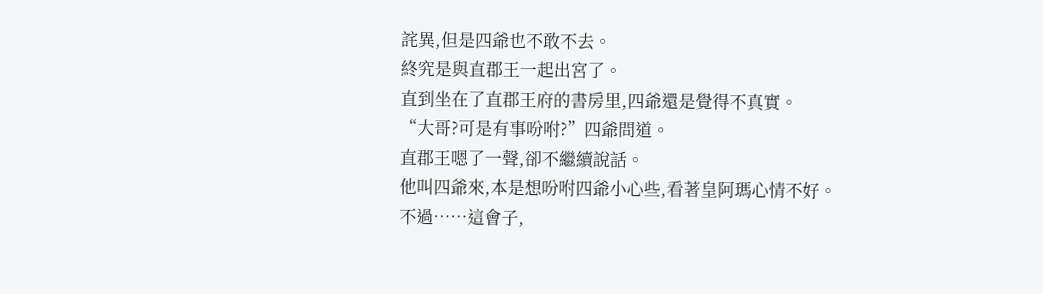詫異,但是四爺也不敢不去。
終究是與直郡王一起出宮了。
直到坐在了直郡王府的書房里,四爺還是覺得不真實。
“大哥?可是有事吩咐?”四爺問道。
直郡王嗯了一聲,卻不繼續說話。
他叫四爺來,本是想吩咐四爺小心些,看著皇阿瑪心情不好。
不過……這會子,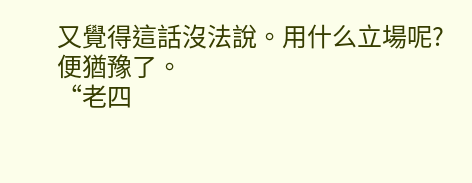又覺得這話沒法說。用什么立場呢?
便猶豫了。
“老四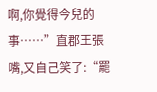啊,你覺得今兒的事……”直郡王張嘴,又自己笑了:“罷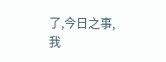了,今日之事,我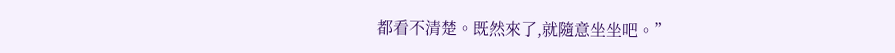都看不清楚。既然來了,就隨意坐坐吧。”